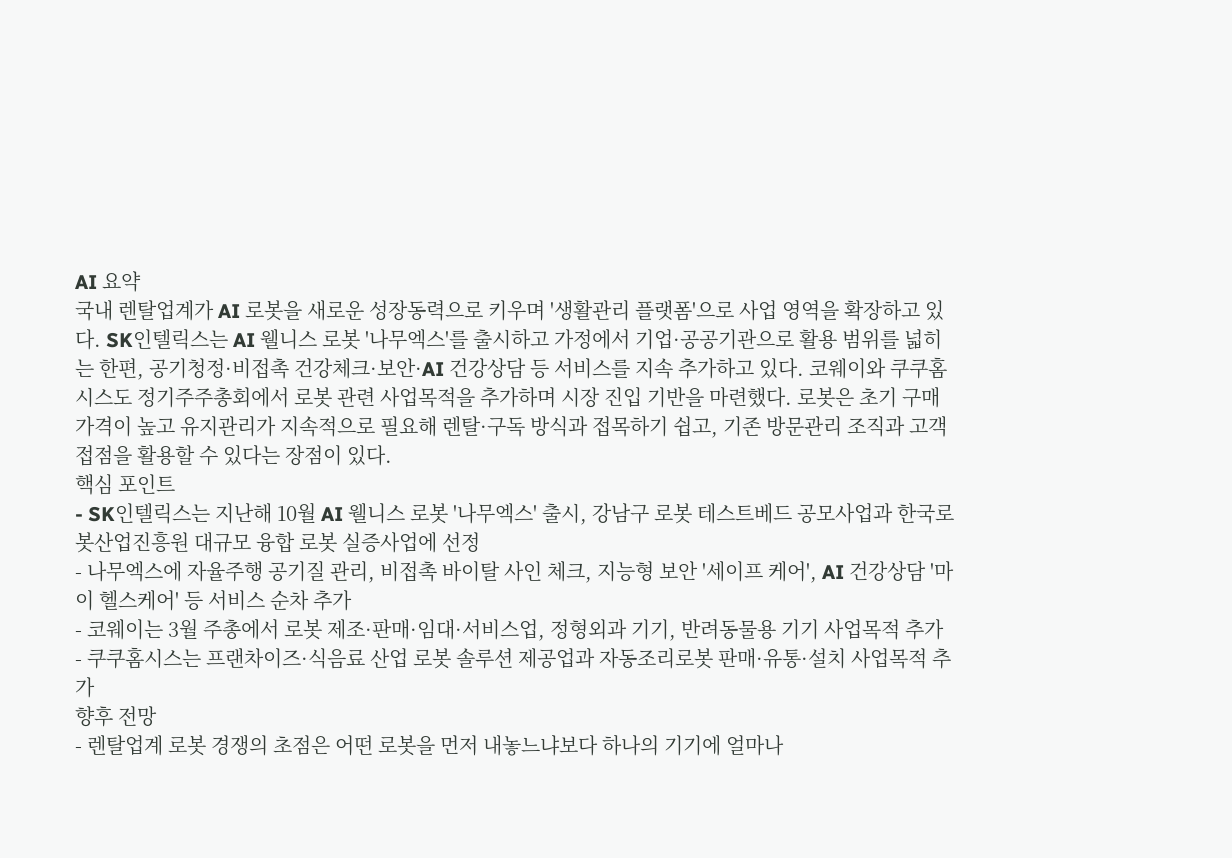AI 요약
국내 렌탈업계가 AI 로봇을 새로운 성장동력으로 키우며 '생활관리 플랫폼'으로 사업 영역을 확장하고 있다. SK인텔릭스는 AI 웰니스 로봇 '나무엑스'를 출시하고 가정에서 기업·공공기관으로 활용 범위를 넓히는 한편, 공기청정·비접촉 건강체크·보안·AI 건강상담 등 서비스를 지속 추가하고 있다. 코웨이와 쿠쿠홈시스도 정기주주총회에서 로봇 관련 사업목적을 추가하며 시장 진입 기반을 마련했다. 로봇은 초기 구매가격이 높고 유지관리가 지속적으로 필요해 렌탈·구독 방식과 접목하기 쉽고, 기존 방문관리 조직과 고객 접점을 활용할 수 있다는 장점이 있다.
핵심 포인트
- SK인텔릭스는 지난해 10월 AI 웰니스 로봇 '나무엑스' 출시, 강남구 로봇 테스트베드 공모사업과 한국로봇산업진흥원 대규모 융합 로봇 실증사업에 선정
- 나무엑스에 자율주행 공기질 관리, 비접촉 바이탈 사인 체크, 지능형 보안 '세이프 케어', AI 건강상담 '마이 헬스케어' 등 서비스 순차 추가
- 코웨이는 3월 주총에서 로봇 제조·판매·임대·서비스업, 정형외과 기기, 반려동물용 기기 사업목적 추가
- 쿠쿠홈시스는 프랜차이즈·식음료 산업 로봇 솔루션 제공업과 자동조리로봇 판매·유통·설치 사업목적 추가
향후 전망
- 렌탈업계 로봇 경쟁의 초점은 어떤 로봇을 먼저 내놓느냐보다 하나의 기기에 얼마나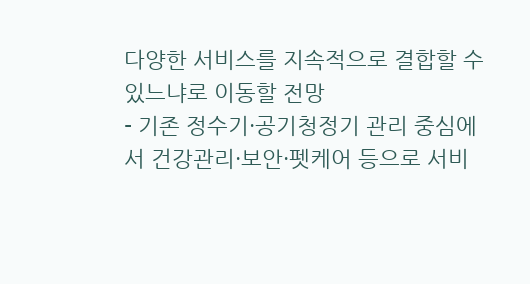다양한 서비스를 지속적으로 결합할 수 있느냐로 이동할 전망
- 기존 정수기·공기청정기 관리 중심에서 건강관리·보안·펫케어 등으로 서비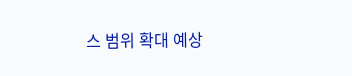스 범위 확대 예상